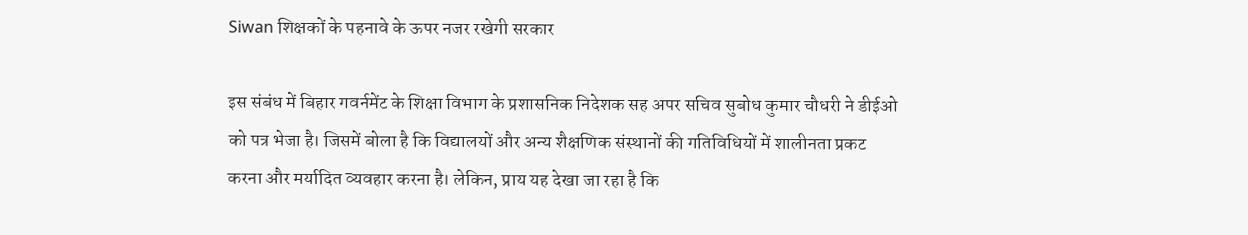Siwan शिक्षकों के पहनावे के ऊपर नजर रखेगी सरकार

इस संबंध में बिहार गवर्नमेंट के शिक्षा विभाग के प्रशासनिक निदेशक सह अपर सचिव सुबोध कुमार चौधरी ने डीईओ को पत्र भेजा है। जिसमें बोला है कि विद्यालयों और अन्य शैक्षणिक संस्थानों की गतिविधियों में शालीनता प्रकट करना और मर्यादित व्यवहार करना है। लेकिन, प्राय यह देखा जा रहा है कि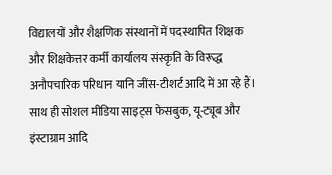विद्यालयों और शैक्षणिक संस्थानों में पदस्थापित शिक्षक और शिक्षकेत्तर कर्मी कार्यालय संस्कृति के विरूद्ध अनौपचारिक परिधान यानि जींस-टीशर्ट आदि में आ रहे हैं। साथ ही सोशल मीडिया साइट्स फेसबुक, यू-ट्यूब और इंस्टाग्राम आदि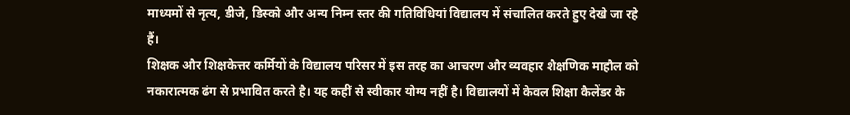माध्यमों से नृत्य, डीजे, डिस्को और अन्य निम्न स्तर की गतिविधियां विद्यालय में संचालित करते हुए देखे जा रहे हैं।
शिक्षक और शिक्षकेत्तर कर्मियों के विद्यालय परिसर में इस तरह का आचरण और व्यवहार शैक्षणिक माहौल को नकारात्मक ढंग से प्रभावित करते है। यह कहीं से स्वीकार योग्य नहीं है। विद्यालयों में केवल शिक्षा कैलेंडर के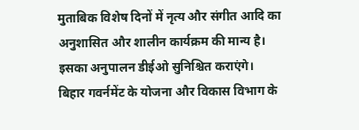मुताबिक विशेष दिनों में नृत्य और संगीत आदि का अनुशासित और शालीन कार्यक्रम की मान्य है। इसका अनुपालन डीईओ सुनिश्चित कराएंगे।
बिहार गवर्नमेंट के योजना और विकास विभाग के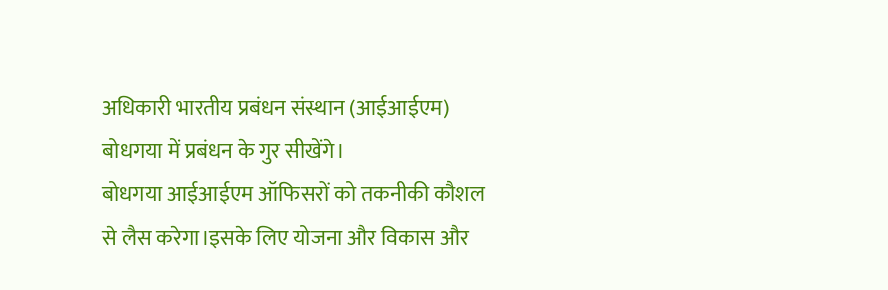अधिकारी भारतीय प्रबंधन संस्थान (आईआईएम) बोधगया में प्रबंधन के गुर सीखेंगे।
बोधगया आईआईएम ऑफिसरों को तकनीकी कौशल से लैस करेगा।इसके लिए योजना और विकास और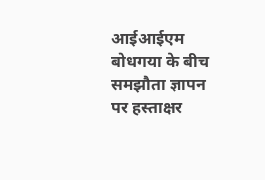आईआईएम बोधगया के बीच समझौता ज्ञापन पर हस्ताक्षर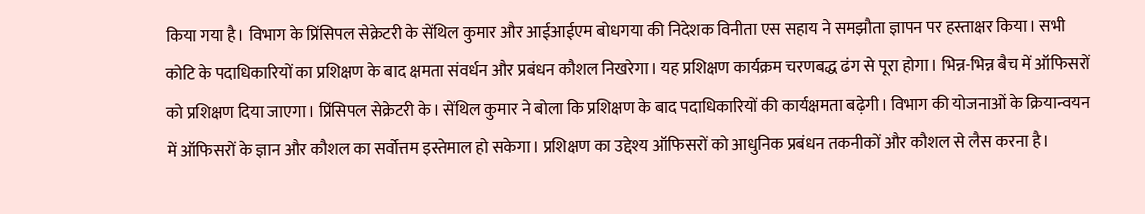किया गया है। विभाग के प्रिंसिपल सेक्रेटरी के सेंथिल कुमार और आईआईएम बोधगया की निदेशक विनीता एस सहाय ने समझौता ज्ञापन पर हस्ताक्षर किया। सभी कोटि के पदाधिकारियों का प्रशिक्षण के बाद क्षमता संवर्धन और प्रबंधन कौशल निखरेगा। यह प्रशिक्षण कार्यक्रम चरणबद्ध ढंग से पूरा होगा। भिन्न-भिन्न बैच में ऑफिसरों को प्रशिक्षण दिया जाएगा। प्रिंसिपल सेक्रेटरी के। सेंथिल कुमार ने बोला कि प्रशिक्षण के बाद पदाधिकारियों की कार्यक्षमता बढ़ेगी। विभाग की योजनाओं के क्रियान्वयन में ऑफिसरों के ज्ञान और कौशल का सर्वोत्तम इस्तेमाल हो सकेगा। प्रशिक्षण का उद्देश्य ऑफिसरों को आधुनिक प्रबंधन तकनीकों और कौशल से लैस करना है।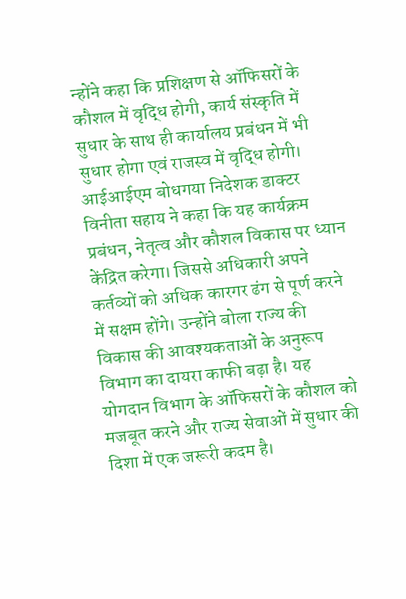न्होंने कहा कि प्रशिक्षण से ऑफिसरों के कौशल में वृद्धि होगी, कार्य संस्कृति में सुधार के साथ ही कार्यालय प्रबंधन में भी सुधार होगा एवं राजस्व में वृद्धि होगी। आईआईएम बोधगया निदेशक डाक्टर विनीता सहाय ने कहा कि यह कार्यक्रम प्रबंधन, नेतृत्व और कौशल विकास पर ध्यान केंद्रित करेगा। जिससे अधिकारी अपने कर्तव्यों को अधिक कारगर ढंग से पूर्ण करने में सक्षम होंगे। उन्होंने बोला राज्य की विकास की आवश्यकताओं के अनुरूप विभाग का दायरा काफी बढ़ा है। यह योगदान विभाग के ऑफिसरों के कौशल को मजबूत करने और राज्य सेवाओं में सुधार की दिशा में एक जरूरी कदम है।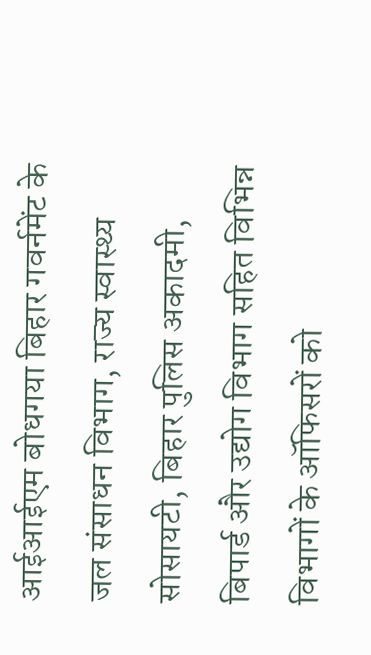आईआईएम बोधगया बिहार गवर्नमेंट के जल संसाधन विभाग, राज्य स्वास्थ्य सोसायटी, बिहार पुलिस अकादमी, बिपार्ड और उद्योग विभाग सहित विभिन्न विभागों के ऑफिसरों को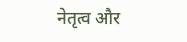नेतृत्व और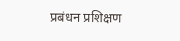प्रबंधन प्रशिक्षण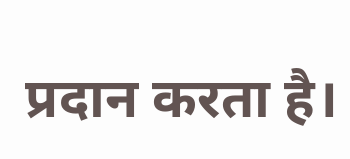प्रदान करता है।